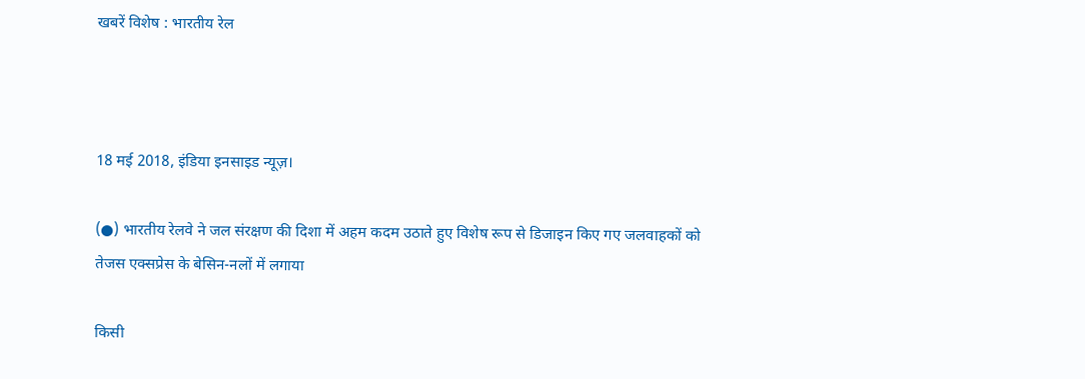खबरें विशेष : भारतीय रेल



18 मई 2018, इंडिया इनसाइड न्यूज़।

(●) भारतीय रेलवे ने जल संरक्षण की दिशा में अहम कदम उठाते हुए विशेष रूप से डिजाइन किए गए जलवाहकों को तेजस एक्‍सप्रेस के बेसिन-नलों में लगाया

किसी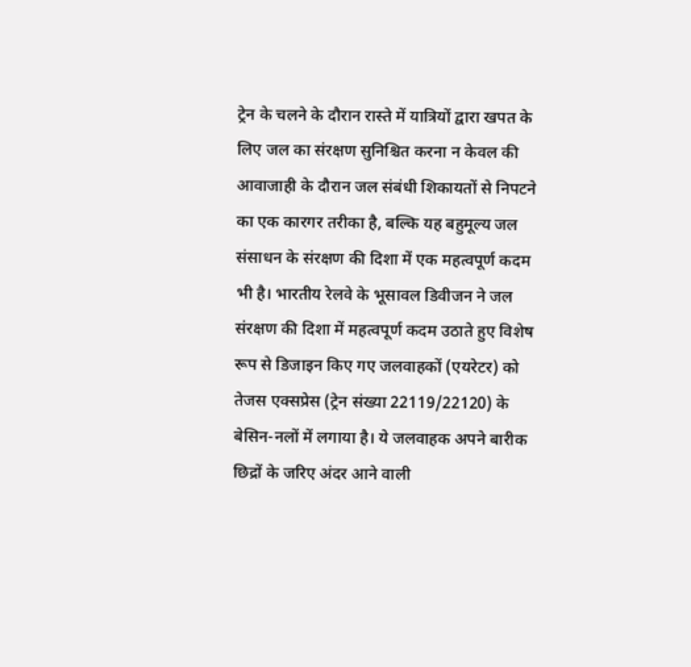ट्रेन के चलने के दौरान रास्‍ते में यात्रियों द्वारा खपत के लिए जल का संरक्षण सुनिश्चित करना न केवल की आवाजाही के दौरान जल संबंधी शिकायतों से निपटने का एक कारगर तरीका है, बल्कि यह बहुमूल्‍य जल संसाधन के संरक्षण की दिशा में एक महत्‍वपूर्ण कदम भी है। भारतीय रेलवे के भूसावल डिवीजन ने जल संरक्षण की दिशा में महत्‍वपूर्ण कदम उठाते हुए विशेष रूप से डिजाइन किए गए जलवाहकों (एयरेटर) को तेजस एक्‍सप्रेस (ट्रेन संख्‍या 22119/22120) के बेसिन-नलों में लगाया है। ये जलवाहक अपने बारीक छिद्रों के जरिए अंदर आने वाली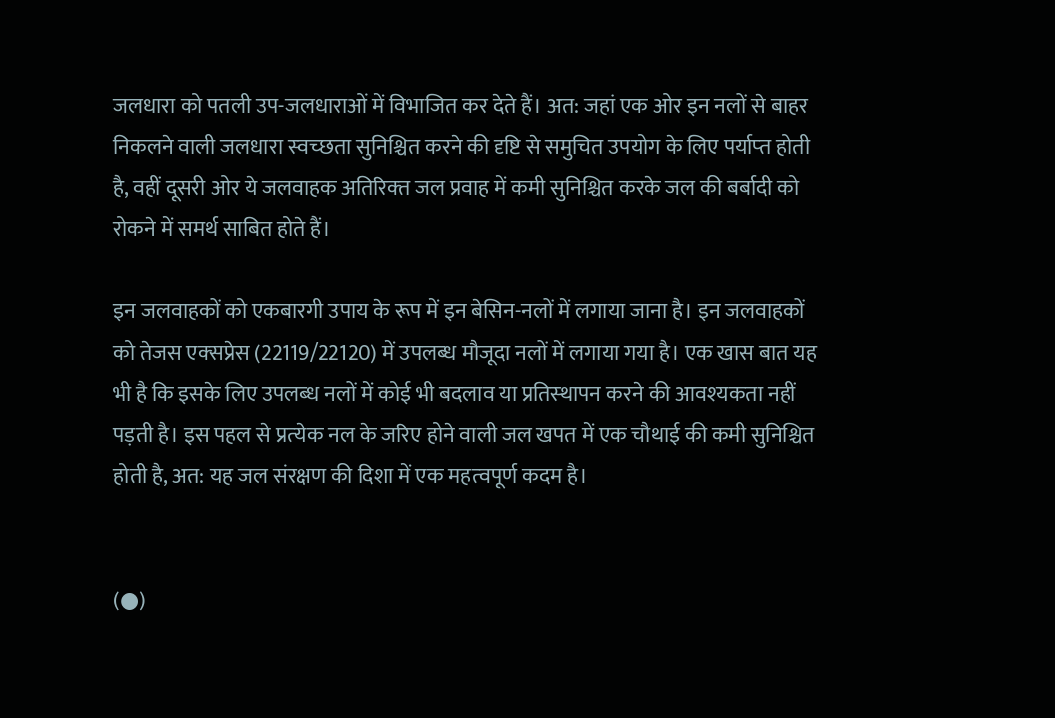जलधारा को पतली उप-जलधाराओं में विभाजित कर देते हैं। अत: जहां एक ओर इन नलों से बाहर निकलने वाली जलधारा स्‍वच्‍छता सुनिश्चित करने की दृष्टि से समुचित उपयोग के लिए पर्याप्‍त होती है, वहीं दूसरी ओर ये जलवाहक अतिरिक्‍त जल प्रवाह में कमी सुनिश्चित करके जल की बर्बादी को रोकने में समर्थ साबित होते हैं।

इन जलवाहकों को एकबारगी उपाय के रूप में इन बेसिन-नलों में लगाया जाना है। इन जलवाहकों को तेजस एक्‍सप्रेस (22119/22120) में उपलब्‍ध मौजूदा नलों में लगाया गया है। एक खास बात यह भी है कि इसके लिए उपलब्‍ध नलों में कोई भी बदलाव या प्रतिस्‍थापन करने की आवश्‍यकता नहीं पड़ती है। इस पहल से प्रत्‍येक नल के जरिए होने वाली जल खपत में एक चौथाई की कमी सुनिश्चित होती है, अत: यह जल संरक्षण की दिशा में एक महत्‍वपूर्ण कदम है।


(●)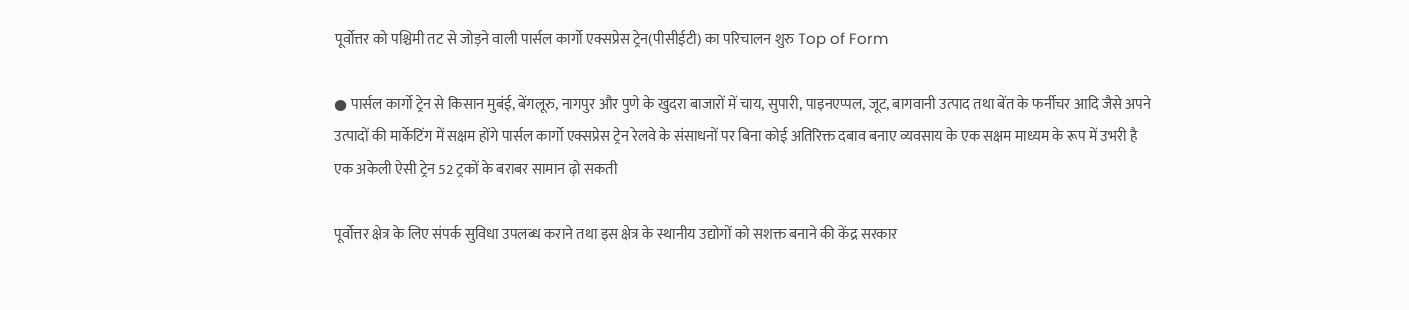पूर्वोत्तर को पश्चिमी तट से जोड़ने वाली पार्सल कार्गो एक्सप्रेस ट्रेन(पीसीईटी) का परिचालन शुरु Top of Form

● पार्सल कार्गो ट्रेन से किसान मुबंई, बेंगलूरु, नागपुर और पुणे के खुदरा बाजारों में चाय, सुपारी, पाइनएप्पल, जूट, बागवानी उत्पाद तथा बेंत के फर्नीचर आदि जैसे अपने उत्पादों की मार्केटिंग में सक्षम होंगे पार्सल कार्गो एक्सप्रेस ट्रेन रेलवे के संसाधनों पर बिना कोई अतिरिक्त दबाव बनाए व्यवसाय के एक सक्षम माध्यम के रूप में उभरी है एक अकेली ऐसी ट्रेन 52 ट्रकों के बराबर सामान ढ़ो सकती

पूर्वोत्तर क्षेत्र के लिए संपर्क सुविधा उपलब्ध कराने तथा इस क्षेत्र के स्थानीय उद्योगों को सशक्त बनाने की केंद्र सरकार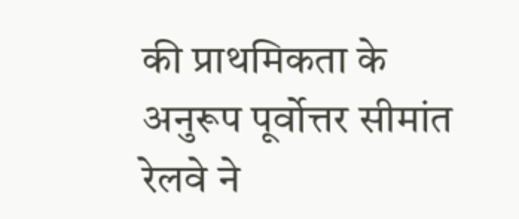की प्राथमिकता के अनुरूप पूर्वोत्तर सीमांत रेलवे ने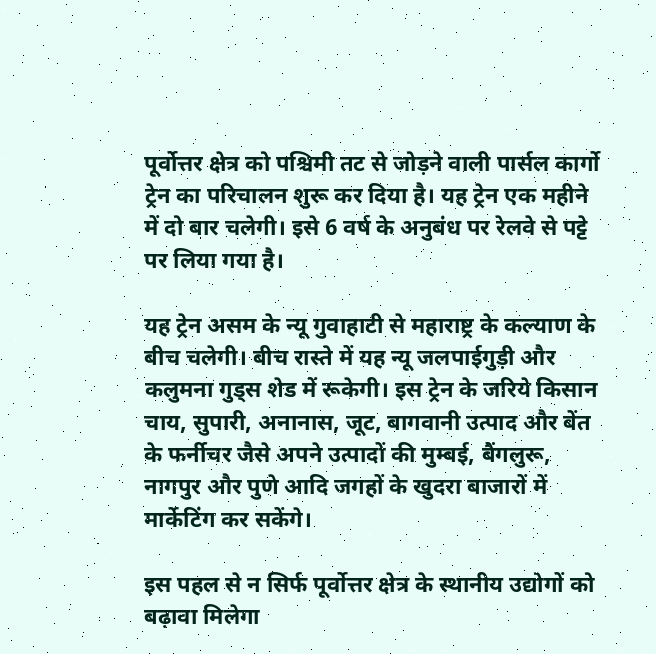पूर्वोत्तर क्षेत्र को पश्चिमी तट से जोड़ने वाली पार्सल कार्गो ट्रेन का परिचालन शुरू कर दिया है। यह ट्रेन एक महीने में दो बार चलेगी। इसे 6 वर्ष के अनुबंध पर रेलवे से पट्टे पर लिया गया है।

यह ट्रेन असम के न्यू गुवाहाटी से महाराष्ट्र के कल्याण के बीच चलेगी। बीच रास्ते में यह न्यू जलपाईगुड़ी और कलुमना गुड्स शेड में रूकेगी। इस ट्रेन के जरिये किसान चाय, सुपारी, अनानास, जूट, बागवानी उत्पाद और बेंत के फर्नीचर जैसे अपने उत्पादों की मुम्बई, बैंगलुरू, नागपुर और पुणे आदि जगहों के खुदरा बाजारों में मार्केटिंग कर सकेंगे।

इस पहल से न सिर्फ पूर्वोत्तर क्षेत्र के स्थानीय उद्योगों को बढ़ावा मिलेगा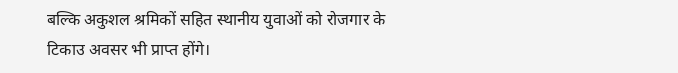बल्कि अकुशल श्रमिकों सहित स्थानीय युवाओं को रोजगार के टिकाउ अवसर भी प्राप्त होंगे।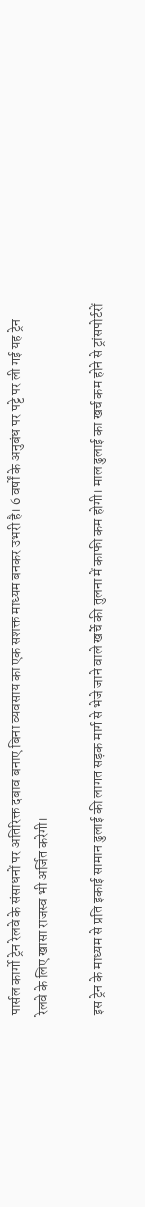पार्सल कार्गो ट्रेन रेलवे के संसाधनों पर अतिरिक्त दबाव बनाए बिना व्यवसाय का एक सशक्त माध्यम बनकर उभरी है। 6 वर्षों के अनुबंध पर पट्टे पर ली गई यह ट्रेन रेलवे के लिए खासा राजस्व भी अर्जित करेगी।

इस ट्रेन के माध्यम से प्रति इकाई सामान ढुलाई की लागत सड़क मार्ग से भेजे जाने वाले खर्चे की तुलना में काफी कम होगी। माल ढुलाई का खर्च कम होने से ट्रांसपोर्टरों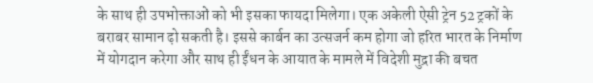के साथ ही उपभोक्ताओं को भी इसका फायदा मिलेगा। एक अकेली ऐसी ट्रेन 52 ट्रकों के बराबर सामान ढ़ो सकती है। इससे कार्बन का उत्सजर्न कम होगा जो हरित भारत के निर्माण में योगदान करेगा और साथ ही ईंधन के आयात के मामले में विदेशी मुद्रा की बचत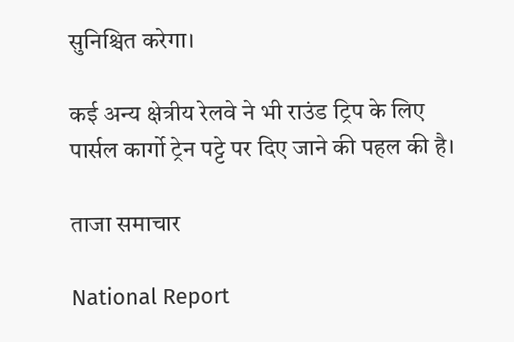सुनिश्चित करेगा।

कई अन्य क्षेत्रीय रेलवे ने भी राउंड ट्रिप के लिए पार्सल कार्गो ट्रेन पट्टे पर दिए जाने की पहल की है।

ताजा समाचार

National Report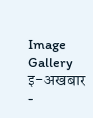Image Gallery
इ-अखबार -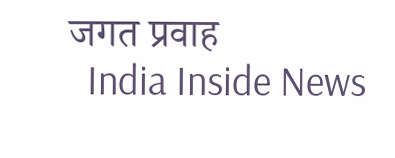जगत प्रवाह
  India Inside News